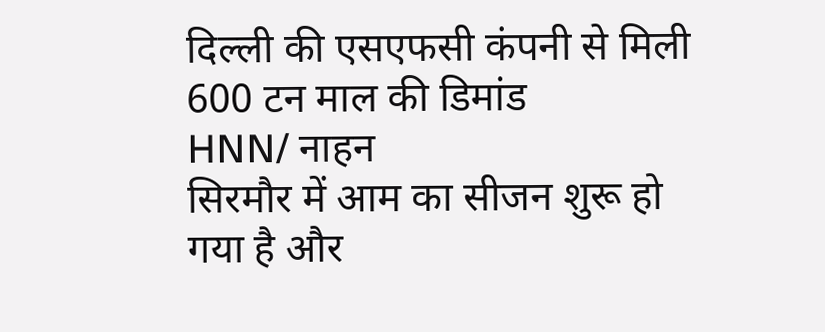दिल्ली की एसएफसी कंपनी से मिली 600 टन माल की डिमांड
HNN/ नाहन
सिरमौर में आम का सीजन शुरू हो गया है और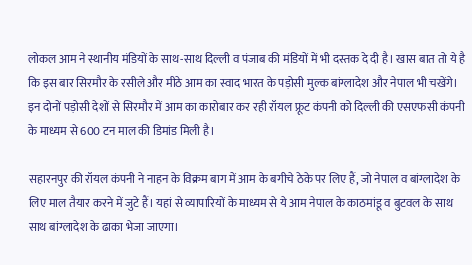लोकल आम ने स्थानीय मंडियों के साथ-साथ दिल्ली व पंजाब की मंडियों में भी दस्तक दे दी है। खास बात तो ये है कि इस बार सिरमौर के रसीले और मीठे आम का स्वाद भारत के पड़ोसी मुल्क बांग्लादेश और नेपाल भी चखेंगे। इन दोनों पड़ोसी देशों से सिरमौर में आम का कारोबार कर रही रॉयल फ्रूट कंपनी को दिल्ली की एसएफसी कंपनी के माध्यम से 600 टन माल की डिमांड मिली है।

सहारनपुर की रॉयल कंपनी ने नाहन के विक्रम बाग में आम के बगीचे ठेके पर लिए हैं, जो नेपाल व बांग्लादेश के लिए माल तैयार करने में जुटे हैं। यहां से व्यापारियों के माध्यम से ये आम नेपाल के काठमांडू व बुटवल के साथ साथ बांग्लादेश के ढाका भेजा जाएगा।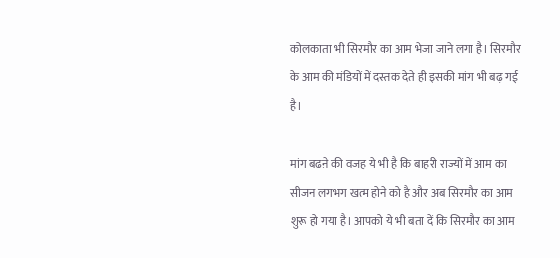कोलकाता भी सिरमौर का आम भेजा जाने लगा है। सिरमौर के आम की मंडियों में दस्तक देते ही इसकी मांग भी बढ़ गई है।

मांग बढऩे की वजह ये भी है कि बाहरी राज्यों में आम का सीजन लगभग खत्म होने को है और अब सिरमौर का आम शुरू हो गया है। आपको ये भी बता दें कि सिरमौर का आम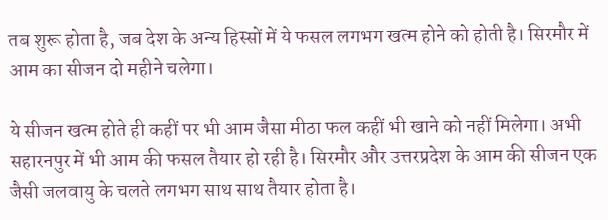तब शुरू होता है, जब देश के अन्य हिस्सों में ये फसल लगभग खत्म होने को होती है। सिरमौर में आम का सीजन दो महीने चलेगा।

ये सीजन खत्म होते ही कहीं पर भी आम जैसा मीठा फल कहीं भी खाने को नहीं मिलेगा। अभी सहारनपुर में भी आम की फसल तैयार हो रही है। सिरमौर और उत्तरप्रदेश के आम की सीजन एक जैसी जलवायु के चलते लगभग साथ साथ तैयार होता है।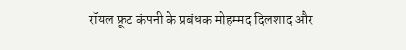रॉयल फ्रूट कंपनी के प्रबंधक मोहम्मद दिलशाद और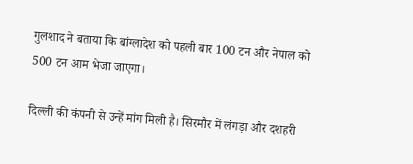गुलशाद ने बताया कि बांग्लादेश को पहली बार 100 टन और नेपाल को 500 टन आम भेजा जाएगा।

दिल्ली की कंपनी से उन्हें मांग मिली है। सिरमौर में लंगड़ा और दशहरी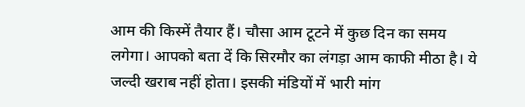आम की किस्में तैयार हैं। चौसा आम टूटने में कुछ दिन का समय लगेगा। आपको बता दें कि सिरमौर का लंगड़ा आम काफी मीठा है। ये जल्दी खराब नहीं होता। इसकी मंडियों में भारी मांग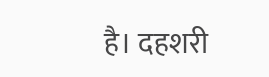है। दहशरी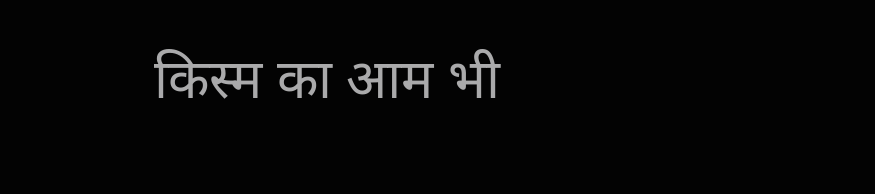किस्म का आम भी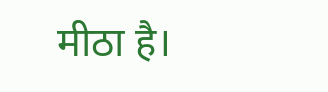मीठा है।